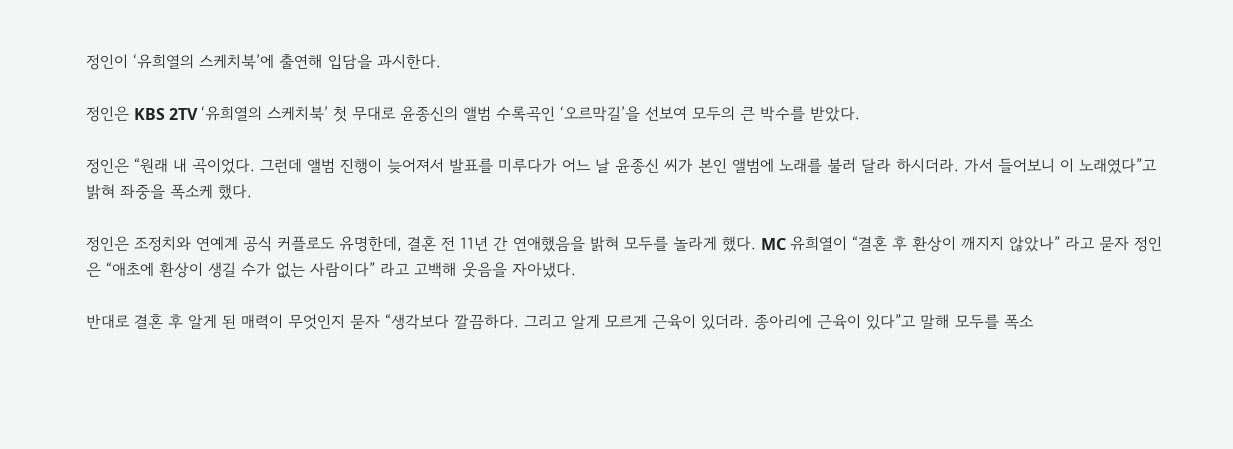정인이 ‘유희열의 스케치북’에 출연해 입담을 과시한다.

정인은 KBS 2TV ‘유희열의 스케치북’ 첫 무대로 윤종신의 앨범 수록곡인 ‘오르막길’을 선보여 모두의 큰 박수를 받았다.

정인은 “원래 내 곡이었다. 그런데 앨범 진행이 늦어져서 발표를 미루다가 어느 날 윤종신 씨가 본인 앨범에 노래를 불러 달라 하시더라. 가서 들어보니 이 노래였다”고 밝혀 좌중을 폭소케 했다.

정인은 조정치와 연예계 공식 커플로도 유명한데, 결혼 전 11년 간 연애했음을 밝혀 모두를 놀라게 했다. MC 유희열이 “결혼 후 환상이 깨지지 않았나” 라고 묻자 정인은 “애초에 환상이 생길 수가 없는 사람이다” 라고 고백해 웃음을 자아냈다.

반대로 결혼 후 알게 된 매력이 무엇인지 묻자 “생각보다 깔끔하다. 그리고 알게 모르게 근육이 있더라. 종아리에 근육이 있다”고 말해 모두를 폭소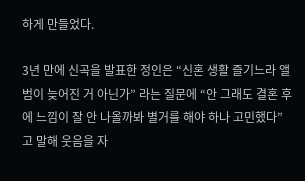하게 만들었다.

3년 만에 신곡을 발표한 정인은 “신혼 생활 즐기느라 앨범이 늦어진 거 아닌가” 라는 질문에 “안 그래도 결혼 후에 느낌이 잘 안 나올까봐 별거를 해야 하나 고민했다”고 말해 웃음을 자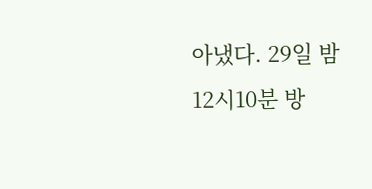아냈다. 29일 밤 12시10분 방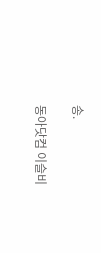송.

동아닷컴 이슬비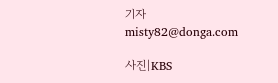기자 misty82@donga.com

사진|KBS